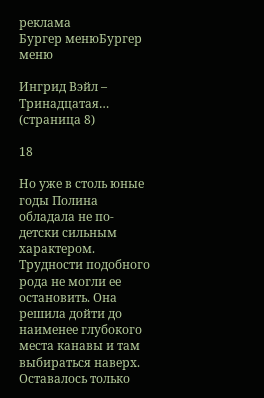реклама
Бургер менюБургер меню

Ингрид Вэйл – Тринадцатая… (страница 8)

18

Но уже в столь юные годы Полина обладала не по-детски сильным характером. Трудности подобного рода не могли ее остановить. Она решила дойти до наименее глубокого места канавы и там выбираться наверх. Оставалось только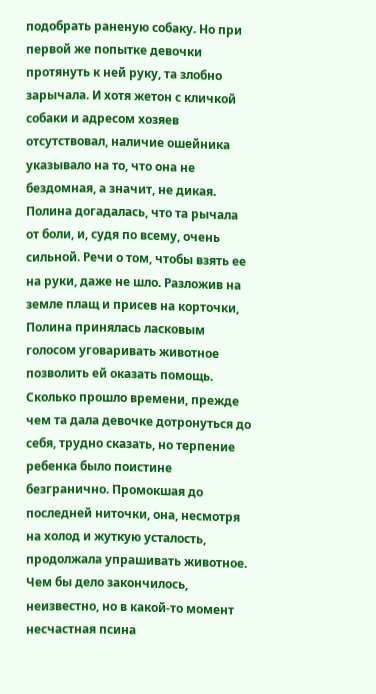подобрать раненую собаку. Но при первой же попытке девочки протянуть к ней руку, та злобно зарычала. И хотя жетон с кличкой собаки и адресом хозяев отсутствовал, наличие ошейника указывало на то, что она не бездомная, а значит, не дикая. Полина догадалась, что та рычала от боли, и, судя по всему, очень сильной. Речи о том, чтобы взять ее на руки, даже не шло. Разложив на земле плащ и присев на корточки, Полина принялась ласковым голосом уговаривать животное позволить ей оказать помощь. Сколько прошло времени, прежде чем та дала девочке дотронуться до себя, трудно сказать, но терпение ребенка было поистине безгранично. Промокшая до последней ниточки, она, несмотря на холод и жуткую усталость, продолжала упрашивать животное. Чем бы дело закончилось, неизвестно, но в какой-то момент несчастная псина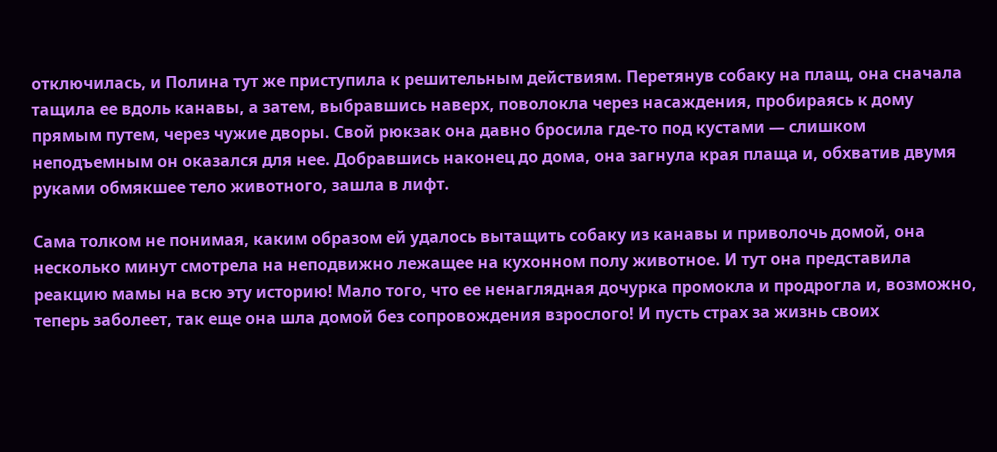отключилась, и Полина тут же приступила к решительным действиям. Перетянув собаку на плащ, она сначала тащила ее вдоль канавы, а затем, выбравшись наверх, поволокла через насаждения, пробираясь к дому прямым путем, через чужие дворы. Свой рюкзак она давно бросила где-то под кустами ― слишком неподъемным он оказался для нее. Добравшись наконец до дома, она загнула края плаща и, обхватив двумя руками обмякшее тело животного, зашла в лифт.

Сама толком не понимая, каким образом ей удалось вытащить собаку из канавы и приволочь домой, она несколько минут смотрела на неподвижно лежащее на кухонном полу животное. И тут она представила реакцию мамы на всю эту историю! Мало того, что ее ненаглядная дочурка промокла и продрогла и, возможно, теперь заболеет, так еще она шла домой без сопровождения взрослого! И пусть страх за жизнь своих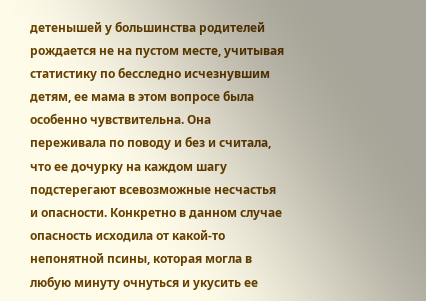детенышей у большинства родителей рождается не на пустом месте, учитывая статистику по бесследно исчезнувшим детям, ее мама в этом вопросе была особенно чувствительна. Она переживала по поводу и без и считала, что ее дочурку на каждом шагу подстерегают всевозможные несчастья и опасности. Конкретно в данном случае опасность исходила от какой-то непонятной псины, которая могла в любую минуту очнуться и укусить ее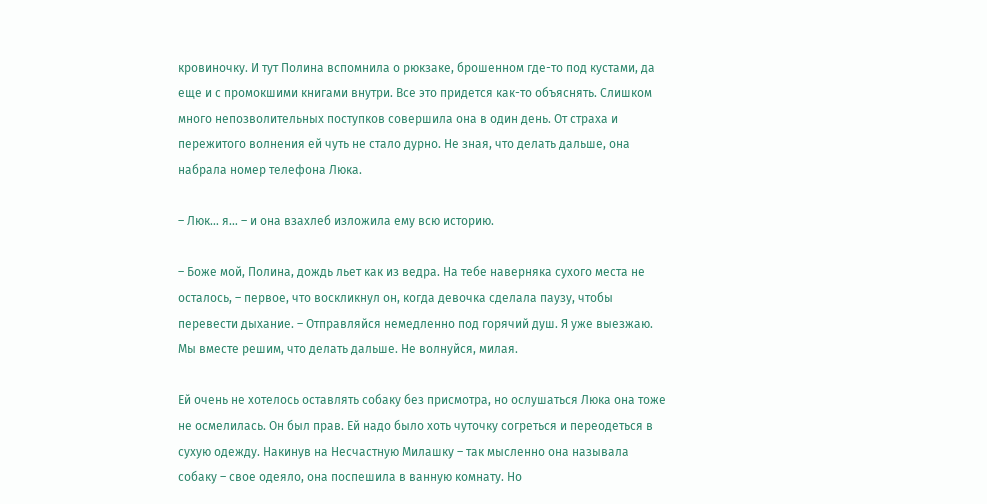кровиночку. И тут Полина вспомнила о рюкзаке, брошенном где-то под кустами, да еще и с промокшими книгами внутри. Все это придется как-то объяснять. Слишком много непозволительных поступков совершила она в один день. От страха и пережитого волнения ей чуть не стало дурно. Не зная, что делать дальше, она набрала номер телефона Люка.

– Люк… я… – и она взахлеб изложила ему всю историю.

– Боже мой, Полина, дождь льет как из ведра. На тебе наверняка сухого места не осталось, – первое, что воскликнул он, когда девочка сделала паузу, чтобы перевести дыхание. – Отправляйся немедленно под горячий душ. Я уже выезжаю. Мы вместе решим, что делать дальше. Не волнуйся, милая.

Ей очень не хотелось оставлять собаку без присмотра, но ослушаться Люка она тоже не осмелилась. Он был прав. Ей надо было хоть чуточку согреться и переодеться в сухую одежду. Накинув на Несчастную Милашку – так мысленно она называла собаку – свое одеяло, она поспешила в ванную комнату. Но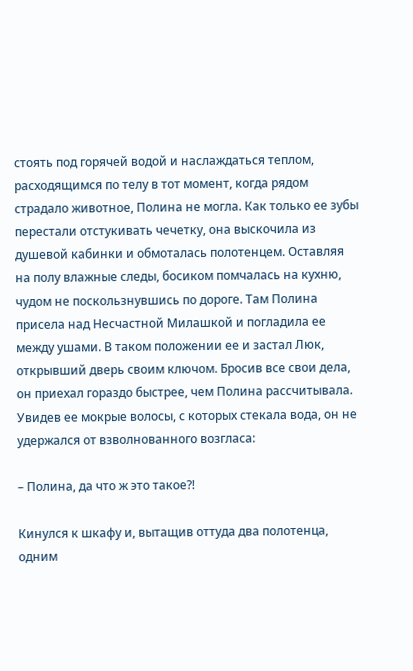стоять под горячей водой и наслаждаться теплом, расходящимся по телу в тот момент, когда рядом страдало животное, Полина не могла. Как только ее зубы перестали отстукивать чечетку, она выскочила из душевой кабинки и обмоталась полотенцем. Оставляя на полу влажные следы, босиком помчалась на кухню, чудом не поскользнувшись по дороге. Там Полина присела над Несчастной Милашкой и погладила ее между ушами. В таком положении ее и застал Люк, открывший дверь своим ключом. Бросив все свои дела, он приехал гораздо быстрее, чем Полина рассчитывала. Увидев ее мокрые волосы, с которых стекала вода, он не удержался от взволнованного возгласа:

– Полина, да что ж это такое?!

Кинулся к шкафу и, вытащив оттуда два полотенца, одним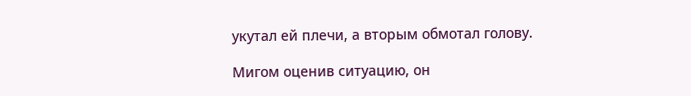укутал ей плечи, а вторым обмотал голову.

Мигом оценив ситуацию, он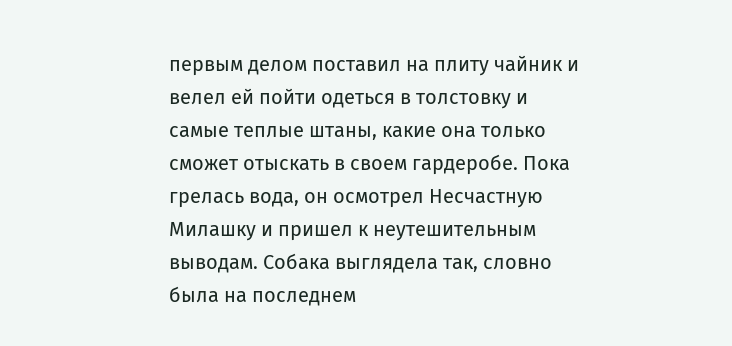первым делом поставил на плиту чайник и велел ей пойти одеться в толстовку и самые теплые штаны, какие она только сможет отыскать в своем гардеробе. Пока грелась вода, он осмотрел Несчастную Милашку и пришел к неутешительным выводам. Собака выглядела так, словно была на последнем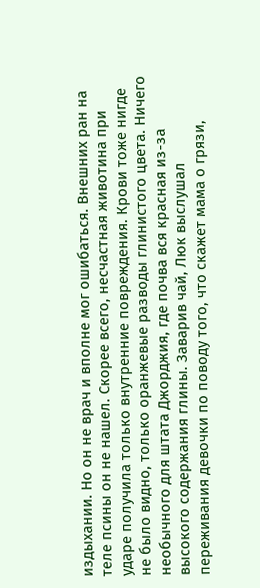издыхании. Но он не врач и вполне мог ошибаться. Внешних ран на теле псины он не нашел. Скорее всего, несчастная животина при ударе получила только внутренние повреждения. Крови тоже нигде не было видно, только оранжевые разводы глинистого цвета. Ничего необычного для штата Джорджия, где почва вся красная из-за высокого содержания глины. Заварив чай, Люк выслушал переживания девочки по поводу того, что скажет мама о грязи,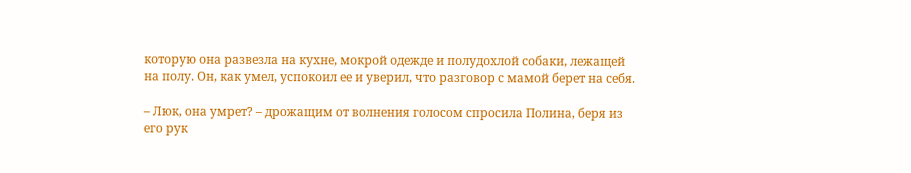которую она развезла на кухне, мокрой одежде и полудохлой собаки, лежащей на полу. Он, как умел, успокоил ее и уверил, что разговор с мамой берет на себя.

– Люк, она умрет? – дрожащим от волнения голосом спросила Полина, беря из его рук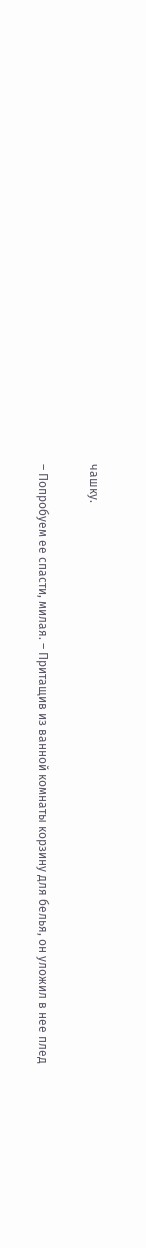чашку.

– Попробуем ее спасти, милая. – Притащив из ванной комнаты корзину для белья, он уложил в нее плед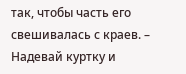так, чтобы часть его свешивалась с краев. – Надевай куртку и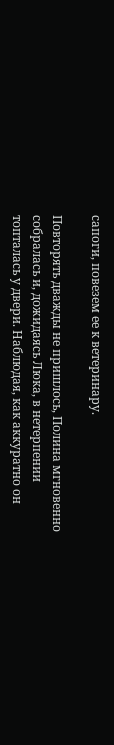сапоги, повезем ее к ветеринару.

Повторять дважды не пришлось, Полина мгновенно собралась и, дожидаясь Люка, в нетерпении топталась у двери. Наблюдая, как аккуратно он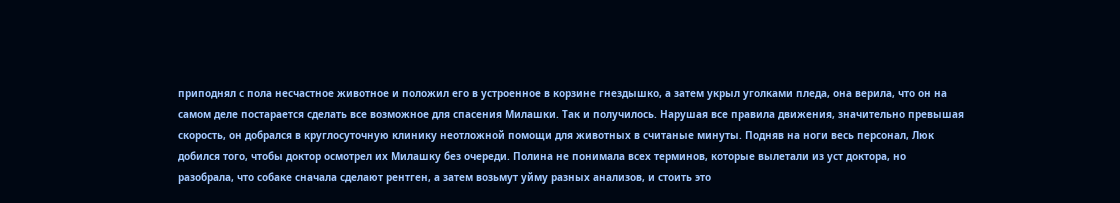приподнял с пола несчастное животное и положил его в устроенное в корзине гнездышко, а затем укрыл уголками пледа, она верила, что он на самом деле постарается сделать все возможное для спасения Милашки. Так и получилось. Нарушая все правила движения, значительно превышая скорость, он добрался в круглосуточную клинику неотложной помощи для животных в считаные минуты. Подняв на ноги весь персонал, Люк добился того, чтобы доктор осмотрел их Милашку без очереди. Полина не понимала всех терминов, которые вылетали из уст доктора, но разобрала, что собаке сначала сделают рентген, а затем возьмут уйму разных анализов, и стоить это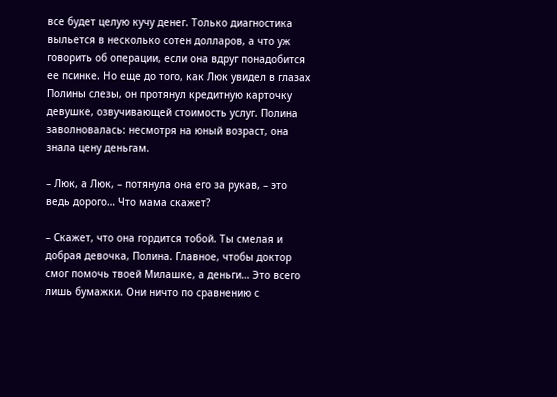все будет целую кучу денег. Только диагностика выльется в несколько сотен долларов, а что уж говорить об операции, если она вдруг понадобится ее псинке. Но еще до того, как Люк увидел в глазах Полины слезы, он протянул кредитную карточку девушке, озвучивающей стоимость услуг. Полина заволновалась: несмотря на юный возраст, она знала цену деньгам.

– Люк, а Люк, – потянула она его за рукав, – это ведь дорого… Что мама скажет?

– Скажет, что она гордится тобой. Ты смелая и добрая девочка, Полина. Главное, чтобы доктор смог помочь твоей Милашке, а деньги… Это всего лишь бумажки. Они ничто по сравнению с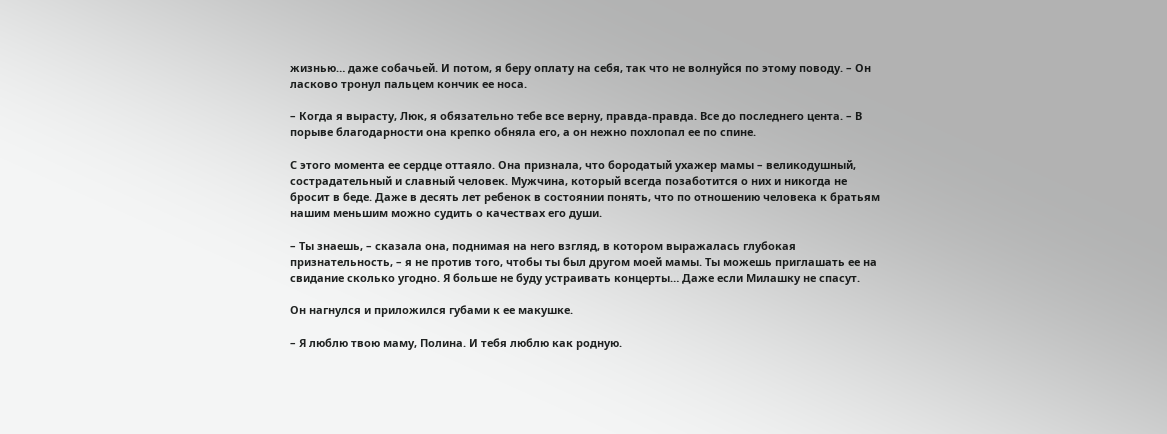жизнью… даже собачьей. И потом, я беру оплату на себя, так что не волнуйся по этому поводу. – Он ласково тронул пальцем кончик ее носа.

– Когда я вырасту, Люк, я обязательно тебе все верну, правда-правда. Все до последнего цента. – В порыве благодарности она крепко обняла его, а он нежно похлопал ее по спине.

С этого момента ее сердце оттаяло. Она признала, что бородатый ухажер мамы – великодушный, сострадательный и славный человек. Мужчина, который всегда позаботится о них и никогда не бросит в беде. Даже в десять лет ребенок в состоянии понять, что по отношению человека к братьям нашим меньшим можно судить о качествах его души.

– Ты знаешь, – сказала она, поднимая на него взгляд, в котором выражалась глубокая признательность, – я не против того, чтобы ты был другом моей мамы. Ты можешь приглашать ее на свидание сколько угодно. Я больше не буду устраивать концерты… Даже если Милашку не спасут.

Он нагнулся и приложился губами к ее макушке.

– Я люблю твою маму, Полина. И тебя люблю как родную.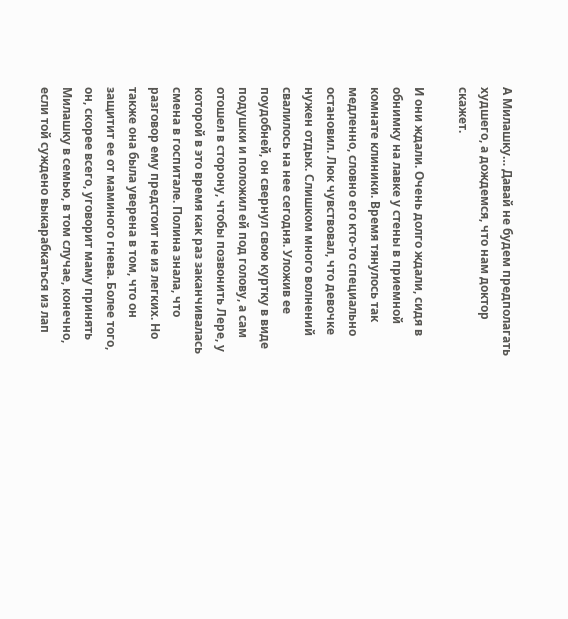А Милашку… Давай не будем предполагать худшего, а дождемся, что нам доктор скажет.

И они ждали. Очень долго ждали, сидя в обнимку на лавке у стены в приемной комнате клиники. Время тянулось так медленно, словно его кто-то специально остановил. Люк чувствовал, что девочке нужен отдых. Слишком много волнений свалилось на нее сегодня. Уложив ее поудобней, он свернул свою куртку в виде подушки и положил ей под голову, а сам отошел в сторону, чтобы позвонить Лере, у которой в это время как раз заканчивалась смена в госпитале. Полина знала, что разговор ему предстоит не из легких. Но также она была уверена в том, что он защитит ее от маминого гнева. Более того, он, скорее всего, уговорит маму принять Милашку в семью, в том случае, конечно, если той суждено выкарабкаться из лап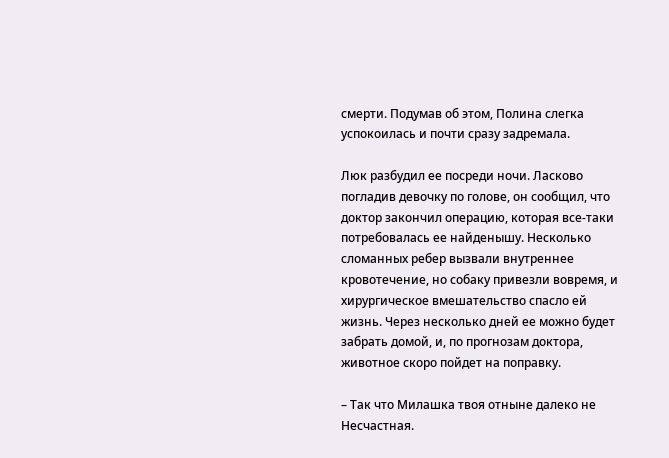смерти. Подумав об этом, Полина слегка успокоилась и почти сразу задремала.

Люк разбудил ее посреди ночи. Ласково погладив девочку по голове, он сообщил, что доктор закончил операцию, которая все-таки потребовалась ее найденышу. Несколько сломанных ребер вызвали внутреннее кровотечение, но собаку привезли вовремя, и хирургическое вмешательство спасло ей жизнь. Через несколько дней ее можно будет забрать домой, и, по прогнозам доктора, животное скоро пойдет на поправку.

– Так что Милашка твоя отныне далеко не Несчастная.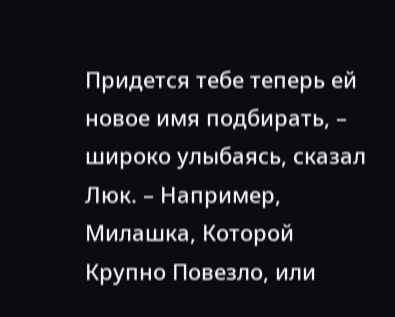Придется тебе теперь ей новое имя подбирать, – широко улыбаясь, сказал Люк. – Например, Милашка, Которой Крупно Повезло, или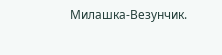Милашка-Везунчик.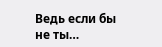Ведь если бы не ты…